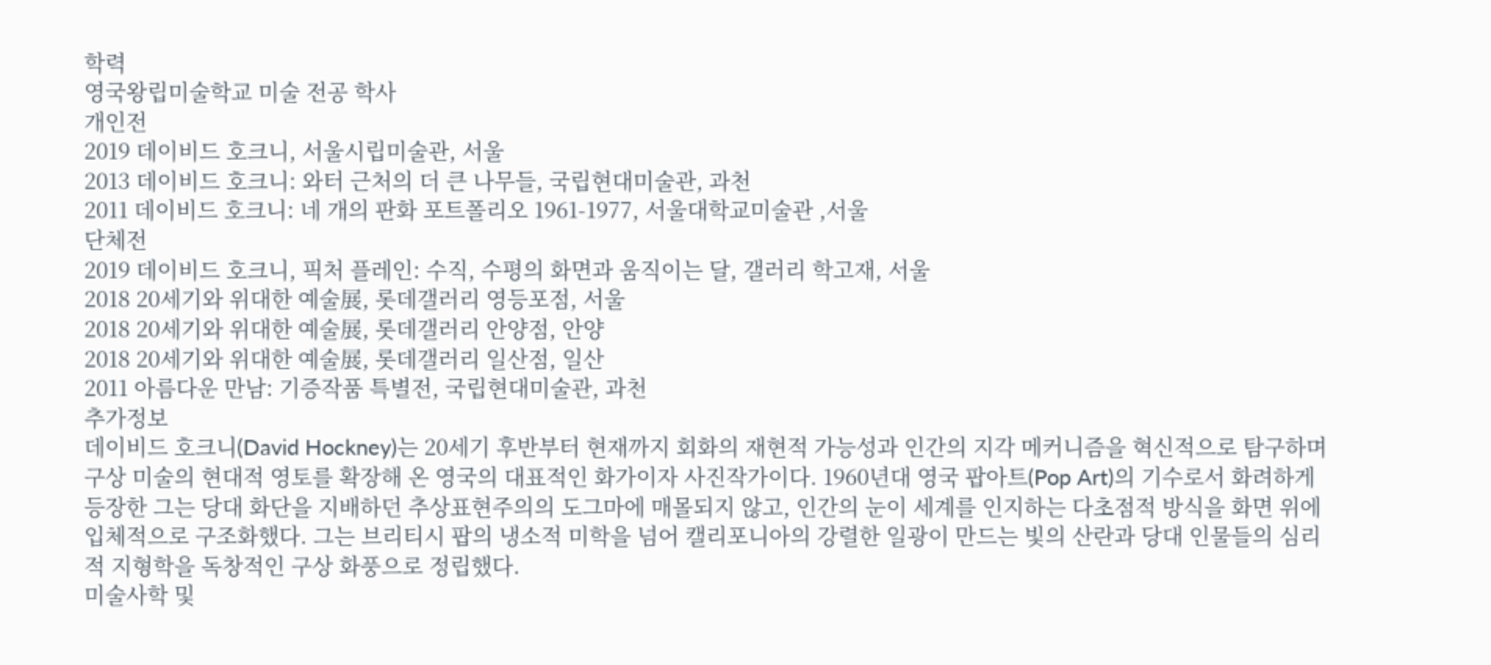학력
영국왕립미술학교 미술 전공 학사
개인전
2019 데이비드 호크니, 서울시립미술관, 서울
2013 데이비드 호크니: 와터 근처의 더 큰 나무들, 국립현대미술관, 과천
2011 데이비드 호크니: 네 개의 판화 포트폴리오 1961-1977, 서울대학교미술관 ,서울
단체전
2019 데이비드 호크니, 픽처 플레인: 수직, 수평의 화면과 움직이는 달, 갤러리 학고재, 서울
2018 20세기와 위대한 예술展, 롯데갤러리 영등포점, 서울
2018 20세기와 위대한 예술展, 롯데갤러리 안양점, 안양
2018 20세기와 위대한 예술展, 롯데갤러리 일산점, 일산
2011 아름다운 만남: 기증작품 특별전, 국립현대미술관, 과천
추가정보
데이비드 호크니(David Hockney)는 20세기 후반부터 현재까지 회화의 재현적 가능성과 인간의 지각 메커니즘을 혁신적으로 탐구하며 구상 미술의 현대적 영토를 확장해 온 영국의 대표적인 화가이자 사진작가이다. 1960년대 영국 팝아트(Pop Art)의 기수로서 화려하게 등장한 그는 당대 화단을 지배하던 추상표현주의의 도그마에 매몰되지 않고, 인간의 눈이 세계를 인지하는 다초점적 방식을 화면 위에 입체적으로 구조화했다. 그는 브리티시 팝의 냉소적 미학을 넘어 캘리포니아의 강렬한 일광이 만드는 빛의 산란과 당대 인물들의 심리적 지형학을 독창적인 구상 화풍으로 정립했다.
미술사학 및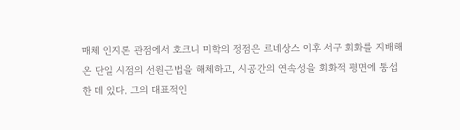매체 인지론 관점에서 호크니 미학의 정점은 르네상스 이후 서구 회화를 지배해 온 단일 시점의 선원근법을 해체하고, 시공간의 연속성을 회화적 평면에 통섭한 데 있다. 그의 대표적인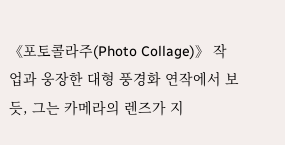《포토콜라주(Photo Collage)》 작업과 웅장한 대형 풍경화 연작에서 보듯, 그는 카메라의 렌즈가 지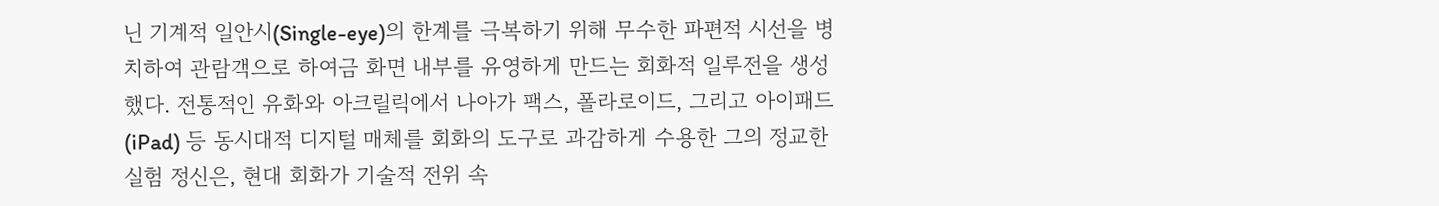닌 기계적 일안시(Single-eye)의 한계를 극복하기 위해 무수한 파편적 시선을 병치하여 관람객으로 하여금 화면 내부를 유영하게 만드는 회화적 일루전을 생성했다. 전통적인 유화와 아크릴릭에서 나아가 팩스, 폴라로이드, 그리고 아이패드(iPad) 등 동시대적 디지털 매체를 회화의 도구로 과감하게 수용한 그의 정교한 실험 정신은, 현대 회화가 기술적 전위 속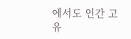에서도 인간 고유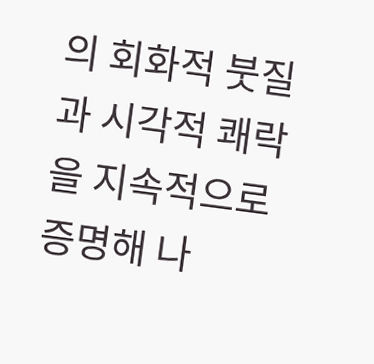의 회화적 붓질과 시각적 쾌락을 지속적으로 증명해 나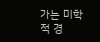가는 미학적 경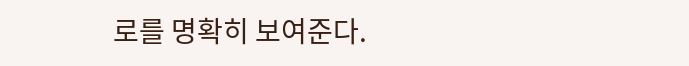로를 명확히 보여준다.